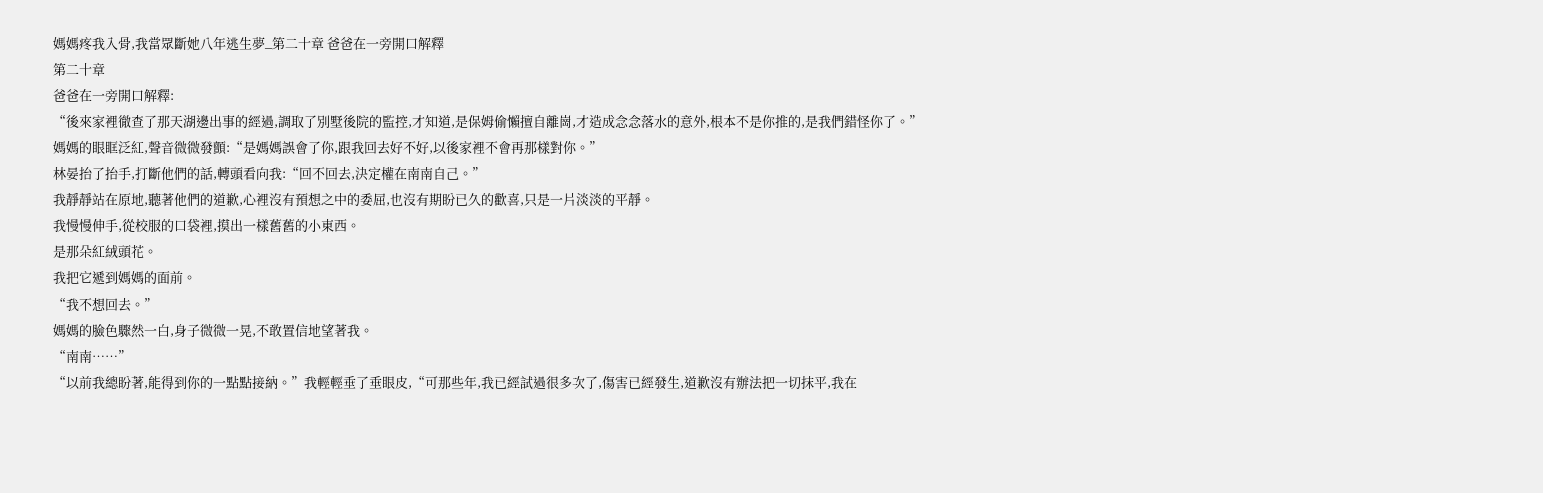媽媽疼我入骨,我當眾斷她八年逃生夢_第二十章 爸爸在一旁開口解釋
第二十章
爸爸在一旁開口解釋:
“後來家裡徹查了那天湖邊出事的經過,調取了別墅後院的監控,才知道,是保姆偷懶擅自離崗,才造成念念落水的意外,根本不是你推的,是我們錯怪你了。”
媽媽的眼眶泛紅,聲音微微發顫:“是媽媽誤會了你,跟我回去好不好,以後家裡不會再那樣對你。”
林晏抬了抬手,打斷他們的話,轉頭看向我:“回不回去,決定權在南南自己。”
我靜靜站在原地,聽著他們的道歉,心裡沒有預想之中的委屈,也沒有期盼已久的歡喜,只是一片淡淡的平靜。
我慢慢伸手,從校服的口袋裡,摸出一樣舊舊的小東西。
是那朵紅絨頭花。
我把它遞到媽媽的面前。
“我不想回去。”
媽媽的臉色驟然一白,身子微微一晃,不敢置信地望著我。
“南南……”
“以前我總盼著,能得到你的一點點接納。”我輕輕垂了垂眼皮,“可那些年,我已經試過很多次了,傷害已經發生,道歉沒有辦法把一切抹平,我在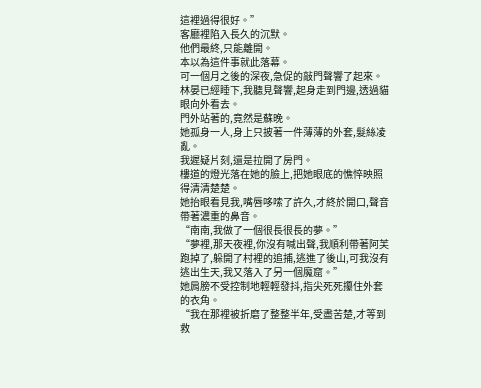這裡過得很好。”
客廳裡陷入長久的沉默。
他們最終,只能離開。
本以為這件事就此落幕。
可一個月之後的深夜,急促的敲門聲響了起來。
林晏已經睡下,我聽見聲響,起身走到門邊,透過貓眼向外看去。
門外站著的,竟然是蘇晚。
她孤身一人,身上只披著一件薄薄的外套,髮絲凌亂。
我遲疑片刻,還是拉開了房門。
樓道的燈光落在她的臉上,把她眼底的憔悴映照得清清楚楚。
她抬眼看見我,嘴唇哆嗦了許久,才終於開口,聲音帶著濃重的鼻音。
“南南,我做了一個很長很長的夢。”
“夢裡,那天夜裡,你沒有喊出聲,我順利帶著阿芙跑掉了,躲開了村裡的追捕,逃進了後山,可我沒有逃出生天,我又落入了另一個魔窟。”
她肩膀不受控制地輕輕發抖,指尖死死攥住外套的衣角。
“我在那裡被折磨了整整半年,受盡苦楚,才等到救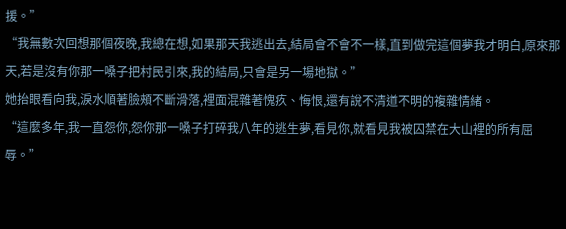援。”
“我無數次回想那個夜晚,我總在想,如果那天我逃出去,結局會不會不一樣,直到做完這個夢我才明白,原來那天,若是沒有你那一嗓子把村民引來,我的結局,只會是另一場地獄。”
她抬眼看向我,淚水順著臉頰不斷滑落,裡面混雜著愧疚、悔恨,還有說不清道不明的複雜情緒。
“這麼多年,我一直怨你,怨你那一嗓子打碎我八年的逃生夢,看見你,就看見我被囚禁在大山裡的所有屈辱。”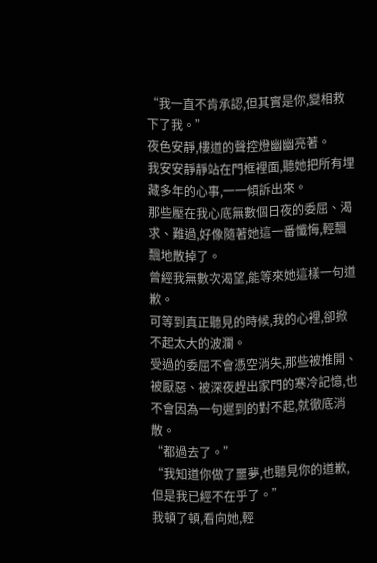“我一直不肯承認,但其實是你,變相救下了我。”
夜色安靜,樓道的聲控燈幽幽亮著。
我安安靜靜站在門框裡面,聽她把所有埋藏多年的心事,一一傾訴出來。
那些壓在我心底無數個日夜的委屈、渴求、難過,好像隨著她這一番懺悔,輕飄飄地散掉了。
曾經我無數次渴望,能等來她這樣一句道歉。
可等到真正聽見的時候,我的心裡,卻掀不起太大的波瀾。
受過的委屈不會憑空消失,那些被推開、被厭惡、被深夜趕出家門的寒冷記憶,也不會因為一句遲到的對不起,就徹底消散。
“都過去了。”
“我知道你做了噩夢,也聽見你的道歉,但是我已經不在乎了。”
我頓了頓,看向她,輕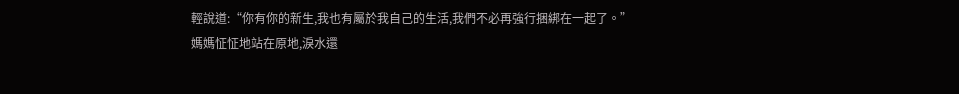輕說道:“你有你的新生,我也有屬於我自己的生活,我們不必再強行捆綁在一起了。”
媽媽怔怔地站在原地,淚水還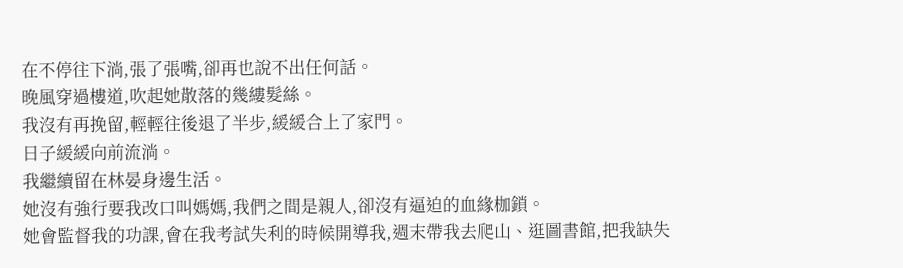在不停往下淌,張了張嘴,卻再也說不出任何話。
晚風穿過樓道,吹起她散落的幾縷髮絲。
我沒有再挽留,輕輕往後退了半步,緩緩合上了家門。
日子緩緩向前流淌。
我繼續留在林晏身邊生活。
她沒有強行要我改口叫媽媽,我們之間是親人,卻沒有逼迫的血緣枷鎖。
她會監督我的功課,會在我考試失利的時候開導我,週末帶我去爬山、逛圖書館,把我缺失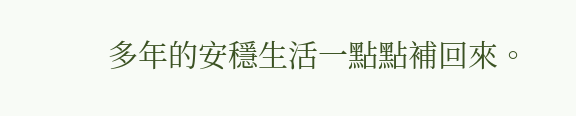多年的安穩生活一點點補回來。